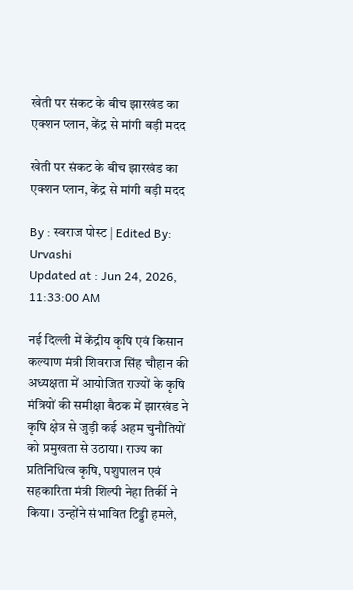खेती पर संकट के बीच झारखंड का एक्शन प्लान, केंद्र से मांगी बड़ी मदद

खेती पर संकट के बीच झारखंड का एक्शन प्लान, केंद्र से मांगी बड़ी मदद

By : स्वराज पोस्ट | Edited By: Urvashi
Updated at : Jun 24, 2026, 11:33:00 AM

नई दिल्ली में केंद्रीय कृषि एवं किसान कल्याण मंत्री शिवराज सिंह चौहान की अध्यक्षता में आयोजित राज्यों के कृषि मंत्रियों की समीक्षा बैठक में झारखंड ने कृषि क्षेत्र से जुड़ी कई अहम चुनौतियों को प्रमुखता से उठाया। राज्य का प्रतिनिधित्व कृषि, पशुपालन एवं सहकारिता मंत्री शिल्पी नेहा तिर्की ने किया। उन्होंने संभावित टिड्डी हमले,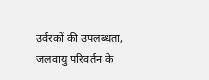उर्वरकों की उपलब्धता, जलवायु परिवर्तन के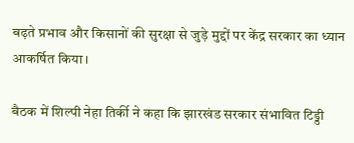बढ़ते प्रभाव और किसानों की सुरक्षा से जुड़े मुद्दों पर केंद्र सरकार का ध्यान आकर्षित किया।

बैठक में शिल्पी नेहा तिर्की ने कहा कि झारखंड सरकार संभावित टिड्डी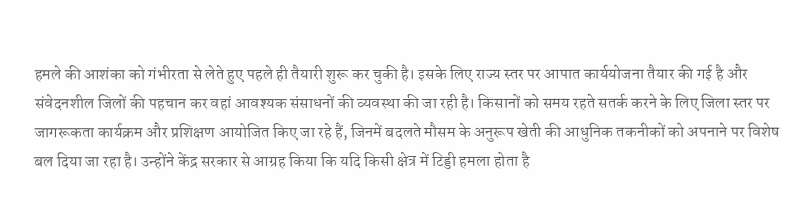हमले की आशंका को गंभीरता से लेते हुए पहले ही तैयारी शुरू कर चुकी है। इसके लिए राज्य स्तर पर आपात कार्ययोजना तैयार की गई है और संवेदनशील जिलों की पहचान कर वहां आवश्यक संसाधनों की व्यवस्था की जा रही है। किसानों को समय रहते सतर्क करने के लिए जिला स्तर पर जागरूकता कार्यक्रम और प्रशिक्षण आयोजित किए जा रहे हैं, जिनमें बदलते मौसम के अनुरूप खेती की आधुनिक तकनीकों को अपनाने पर विशेष बल दिया जा रहा है। उन्होंने केंद्र सरकार से आग्रह किया कि यदि किसी क्षेत्र में टिड्डी हमला होता है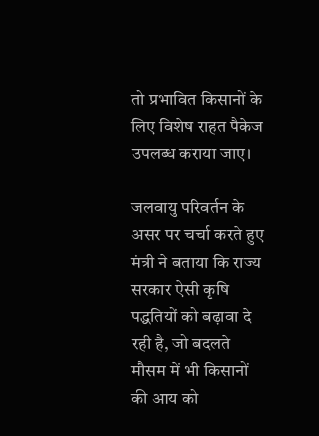तो प्रभावित किसानों के लिए विशेष राहत पैकेज उपलब्ध कराया जाए।

जलवायु परिवर्तन के असर पर चर्चा करते हुए मंत्री ने बताया कि राज्य सरकार ऐसी कृषि पद्धतियों को बढ़ावा दे रही है, जो बदलते मौसम में भी किसानों की आय को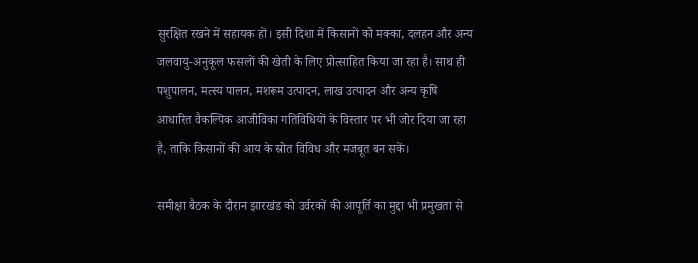सुरक्षित रखने में सहायक हों। इसी दिशा में किसानों को मक्का, दलहन और अन्य जलवायु-अनुकूल फसलों की खेती के लिए प्रोत्साहित किया जा रहा है। साथ ही पशुपालन, मत्स्य पालन, मशरूम उत्पादन, लाख उत्पादन और अन्य कृषि आधारित वैकल्पिक आजीविका गतिविधियों के विस्तार पर भी जोर दिया जा रहा है, ताकि किसानों की आय के स्रोत विविध और मजबूत बन सकें।

समीक्षा बैठक के दौरान झारखंड को उर्वरकों की आपूर्ति का मुद्दा भी प्रमुखता से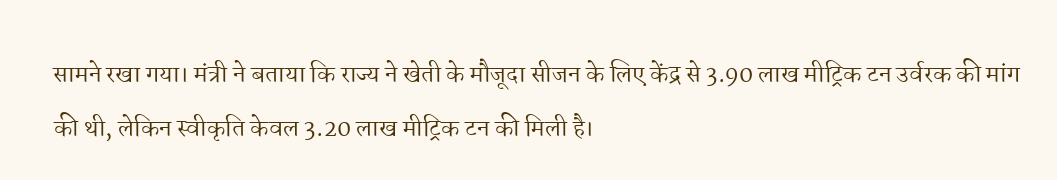सामने रखा गया। मंत्री ने बताया कि राज्य ने खेती के मौजूदा सीजन के लिए केंद्र से 3.90 लाख मीट्रिक टन उर्वरक की मांग की थी, लेकिन स्वीकृति केवल 3.20 लाख मीट्रिक टन की मिली है।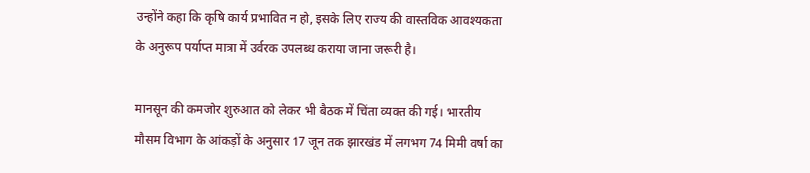उन्होंने कहा कि कृषि कार्य प्रभावित न हो, इसके लिए राज्य की वास्तविक आवश्यकता के अनुरूप पर्याप्त मात्रा में उर्वरक उपलब्ध कराया जाना जरूरी है।

मानसून की कमजोर शुरुआत को लेकर भी बैठक में चिंता व्यक्त की गई। भारतीय मौसम विभाग के आंकड़ों के अनुसार 17 जून तक झारखंड में लगभग 74 मिमी वर्षा का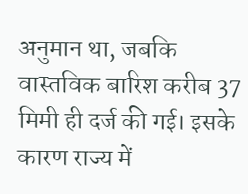अनुमान था, जबकि वास्तविक बारिश करीब 37 मिमी ही दर्ज की गई। इसके कारण राज्य में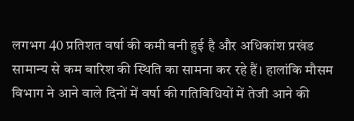लगभग 40 प्रतिशत वर्षा की कमी बनी हुई है और अधिकांश प्रखंड सामान्य से कम बारिश की स्थिति का सामना कर रहे हैं। हालांकि मौसम विभाग ने आने वाले दिनों में वर्षा की गतिविधियों में तेजी आने की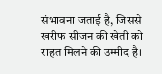संभावना जताई है, जिससे खरीफ सीजन की खेती को राहत मिलने की उम्मीद है।